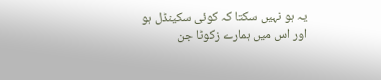یہ ہو نہیں سکتا کہ کوئی سکینڈل ہو اور اس میں ہمارے زکوٹا جن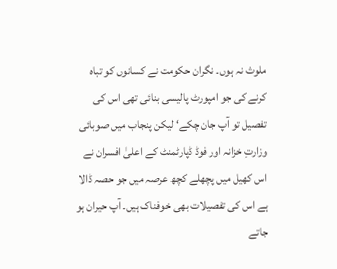ملوث نہ ہوں۔ نگران حکومت نے کسانوں کو تباہ کرنے کی جو امپورٹ پالیسی بنائی تھی اس کی تفصیل تو آپ جان چکے‘ لیکن پنجاب میں صوبائی وزارتِ خزانہ اور فوڈ ڈپارٹمنٹ کے اعلیٰ افسران نے اس کھیل میں پچھلے کچھ عرصہ میں جو حصہ ڈالا ہے اس کی تفصیلات بھی خوفناک ہیں۔ آپ حیران ہو جاتے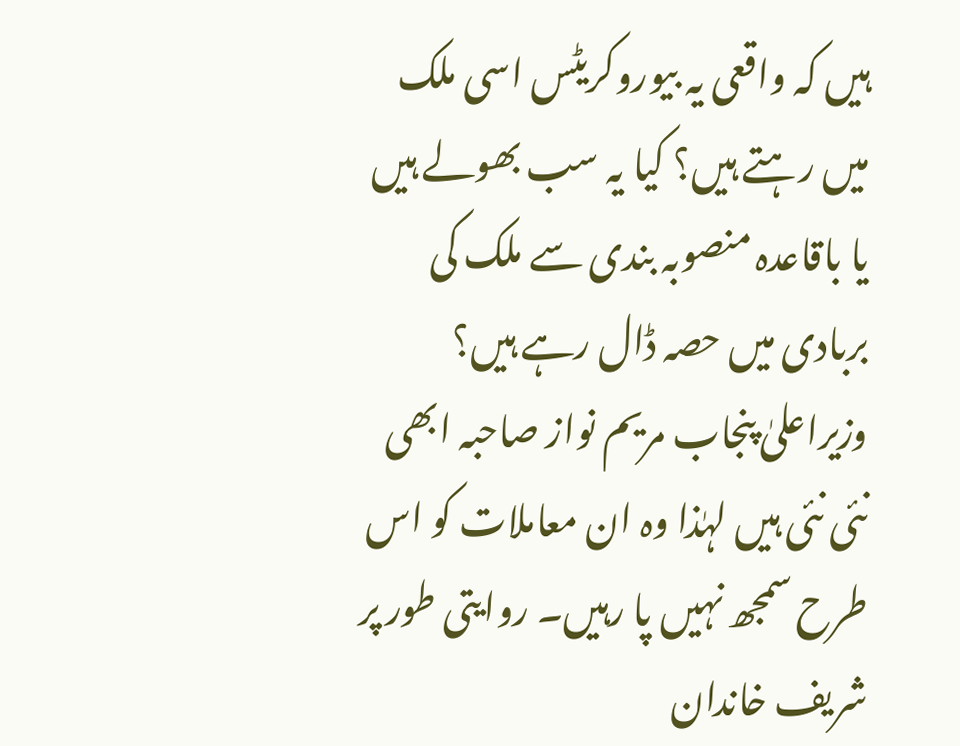ہیں کہ واقعی یہ بیوروکریٹس اسی ملک میں رہتے ہیں؟ کیا یہ سب بھولے ہیں یا باقاعدہ منصوبہ بندی سے ملک کی بربادی میں حصہ ڈال رہے ہیں؟ وزیراعلیٰ پنجاب مریم نواز صاحبہ ابھی نئی نئی ہیں لہٰذا وہ ان معاملات کو اس طرح سمجھ نہیں پا رہیں۔ روایتی طور پر شریف خاندان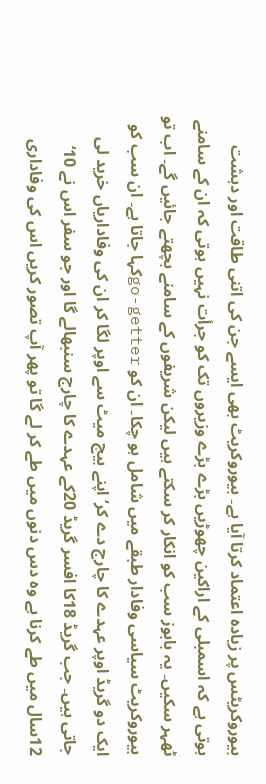بیوروکریٹس پر زیادہ اعتماد کرتا آیا ہے۔ بیوروکریٹ بھی ایسے جن کی اتنی طاقت اور دہشت ہوتی ہے کہ اسمبلی کے اراکین چھوڑیں بڑے بڑے وزیروں تک کو جرأت نہیں ہوتی کہ ان کے سامنے ٹھہر سکیں۔ یہ بابوز سب کو انکار کر سکتے ہیں لیکن شریفوں کے سامنے بچھتے جائیں گے۔ اب تو بیوروکریٹ سیاسی وفادار طبقے میں شامل ہو چکا۔ ان کو go-getterکہا جاتا ہے۔ ان سب کو ایک دو گریڈ اوپر عہدے کا چارج دے کر‘ اپنے بیچ میٹ سے اوپر لگا کر ان کی وفاداریاں خرید لی جاتی ہیں۔ جب گریڈ 18کا افسر گریڈ 20کے عہدے کا چارج سنبھالے گا اور جو سفر اس نے 10‘ 12سال میں طے کرنا ہے وہ دس دنوں میں طے کر لے گا تو پھر آپ تصور کریں اس کی وفاداری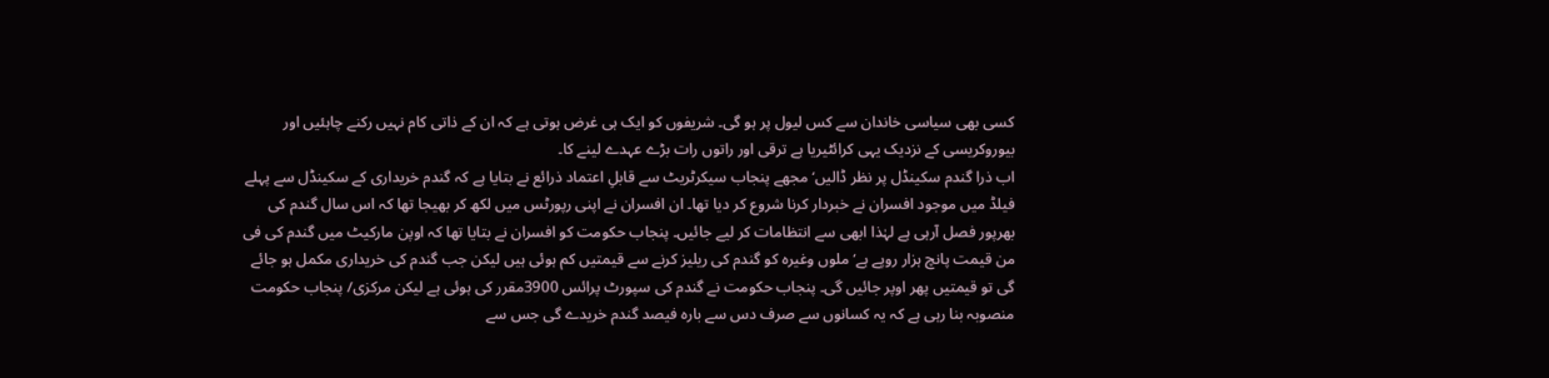کسی بھی سیاسی خاندان سے کس لیول پر ہو گی۔ شریفوں کو ایک ہی غرض ہوتی ہے کہ ان کے ذاتی کام نہیں رکنے چاہئیں اور بیوروکریسی کے نزدیک یہی کرائٹیریا ہے ترقی اور راتوں رات بڑے عہدے لینے کا۔
اب ذرا گندم سکینڈل پر نظر ڈالیں‘ مجھے پنجاب سیکرٹریٹ سے قابلِ اعتماد ذرائع نے بتایا ہے کہ گندم خریداری کے سکینڈل سے پہلے فیلڈ میں موجود افسران نے خبردار کرنا شروع کر دیا تھا۔ ان افسران نے اپنی رپورٹس میں لکھ کر بھیجا تھا کہ اس سال گندم کی بھرپور فصل آرہی ہے لہٰذا ابھی سے انتظامات کر لیے جائیں۔ پنجاب حکومت کو افسران نے بتایا تھا کہ اوپن مارکیٹ میں گندم کی فی من قیمت پانچ ہزار روپے ہے‘ ملوں وغیرہ کو گندم کی ریلیز کرنے سے قیمتیں کم ہوئی ہیں لیکن جب گندم کی خریداری مکمل ہو جائے گی تو قیمتیں پھر اوپر جائیں گی۔ پنجاب حکومت نے گندم کی سپورٹ پرائس 3900مقرر کی ہوئی ہے لیکن مرکزی/ پنجاب حکومت منصوبہ بنا رہی ہے کہ یہ کسانوں سے صرف دس سے بارہ فیصد گندم خریدے گی جس سے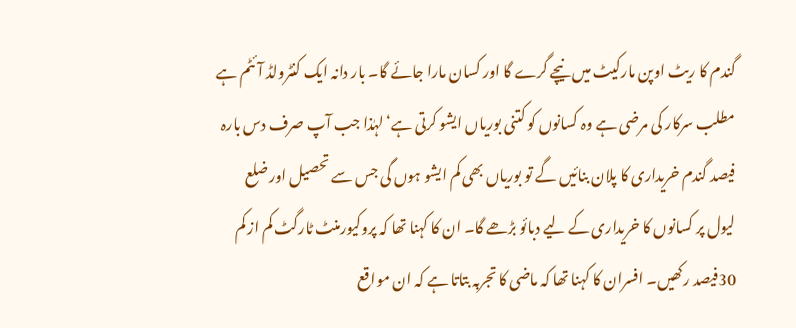گندم کا ریٹ اوپن مارکیٹ میں نیچے گرے گا اور کسان مارا جائے گا۔ بار دانہ ایک کنٹرولڈ آئٹم ہے مطلب سرکار کی مرضی ہے وہ کسانوں کو کتنی بوریاں ایشو کرتی ہے‘ لہٰذا جب آپ صرف دس بارہ فیصد گندم خریداری کا پلان بنائیں گے تو بوریاں بھی کم ایشو ہوں گی جس سے تحصیل اور ضلع لیول پر کسانوں کا خریداری کے لیے دبائو بڑھے گا۔ ان کا کہنا تھا کہ پروکیورمنٹ ٹارگٹ کم از کم 30فیصد رکھیں۔ افسران کا کہنا تھا کہ ماضی کا تجربہ بتاتا ہے کہ ان مواقع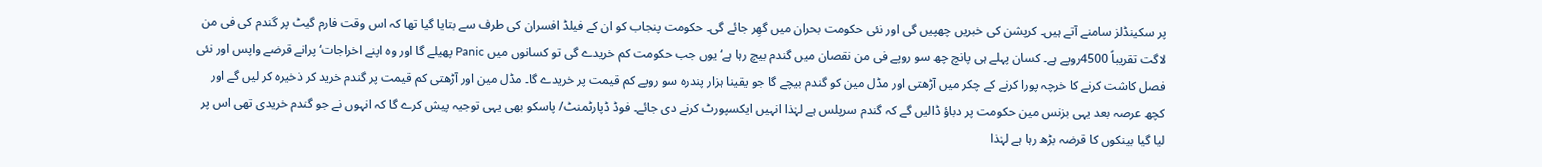پر سکینڈلز سامنے آتے ہیں۔ کرپشن کی خبریں چھپیں گی اور نئی حکومت بحران میں گھِر جائے گی۔ حکومت پنجاب کو ان کے فیلڈ افسران کی طرف سے بتایا گیا تھا کہ اس وقت فارم گیٹ پر گندم کی فی من لاگت تقریباً 4500روپے ہے۔ کسان پہلے ہی پانچ چھ سو روپے فی من نقصان میں گندم بیچ رہا ہے‘ یوں جب حکومت کم خریدے گی تو کسانوں میں Panic پھیلے گا اور وہ اپنے اخراجات‘ پرانے قرضے واپس اور نئی فصل کاشت کرنے کا خرچہ پورا کرنے کے چکر میں آڑھتی اور مڈل مین کو گندم بیچے گا جو یقینا ہزار پندرہ سو روپے کم قیمت پر خریدے گا۔ مڈل مین اور آڑھتی کم قیمت پر گندم خرید کر ذخیرہ کر لیں گے اور کچھ عرصہ بعد یہی بزنس مین حکومت پر دباؤ ڈالیں گے کہ گندم سرپلس ہے لہٰذا انہیں ایکسپورٹ کرنے دی جائے۔ فوڈ ڈپارٹمنٹ/ پاسکو بھی یہی توجیہ پیش کرے گا کہ انہوں نے جو گندم خریدی تھی اس پر لیا گیا بینکوں کا قرضہ بڑھ رہا ہے لہٰذا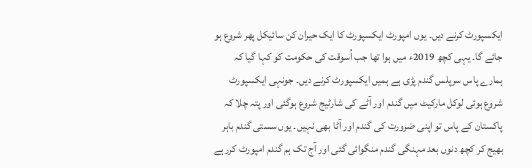ایکسپورٹ کرنے دیں۔ یوں امپورٹ ایکسپورٹ کا ایک حیران کن سائیکل پھر شروع ہو جائے گا۔ یہی کچھ 2019ء میں ہوا تھا جب اُسوقت کی حکومت کو کہا گیا کہ ہمارے پاس سرپلس گندم پڑی ہے ہمیں ایکسپورٹ کرنے دیں۔ جونہی ایکسپورٹ شروع ہوئی لوکل مارکیٹ میں گندم اور آٹے کی شارٹیج شروع ہوگئی اور پتہ چلا کہ پاکستان کے پاس تو اپنی ضرورت کی گندم اور آٹا بھی نہیں۔ یوں سستی گندم باہر بھیج کر کچھ دنوں بعد مہنگی گندم منگوائی گئی اور آج تک ہم گندم امپورٹ کررہے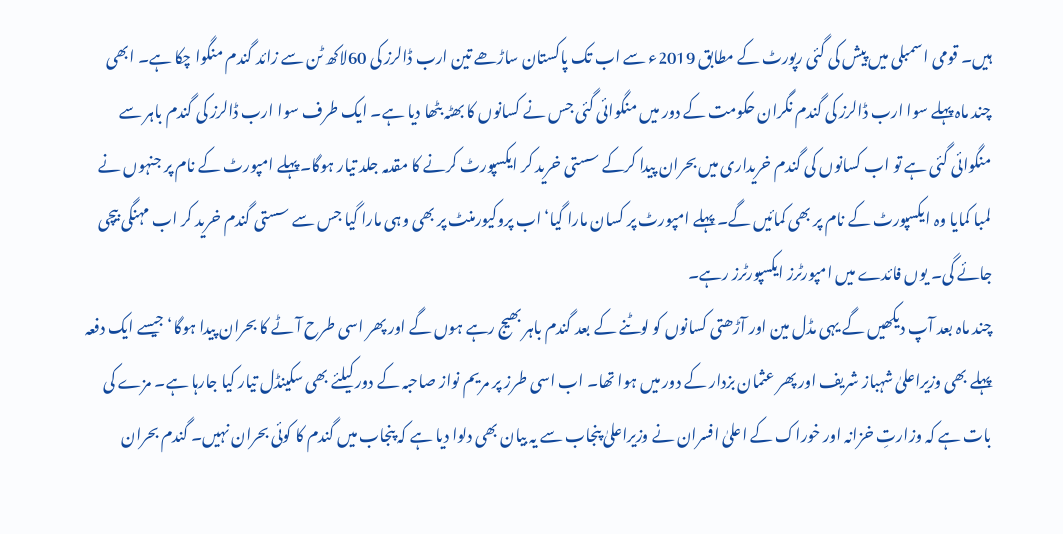ہیں۔ قومی اسمبلی میں پیش کی گئی رپورٹ کے مطابق 2019ء سے اب تک پاکستان ساڑھے تین ارب ڈالرز کی 60لاکھ ٹن سے زائد گندم منگوا چکا ہے۔ ابھی چند ماہ پہلے سوا ارب ڈالرز کی گندم نگران حکومت کے دور میں منگوائی گئی جس نے کسانوں کا بھٹہ بٹھا دیا ہے۔ ایک طرف سوا ارب ڈالرز کی گندم باہر سے منگوائی گئی ہے تو اب کسانوں کی گندم خریداری میں بحران پیدا کرکے سستی خرید کر ایکسپورٹ کرنے کا مقدمہ جلد تیار ہوگا۔پہلے امپورٹ کے نام پر جنہوں نے لمبا کمایا وہ ایکسپورٹ کے نام پر بھی کمائیں گے۔ پہلے امپورٹ پر کسان مارا گیا‘ اب پروکیورمنٹ پر بھی وہی مارا گیا جس سے سستی گندم خرید کر اب مہنگی بیچی جائے گی۔ یوں فائدے میں امپورٹرز ایکسپورٹرز رہے۔
چند ماہ بعد آپ دیکھیں گے یہی مڈل مین اور آڑھتی کسانوں کو لوٹنے کے بعد گندم باہر بھیج رہے ہوں گے اور پھر اسی طرح آٹے کا بحران پیدا ہوگا‘ جیسے ایک دفعہ پہلے بھی وزیراعلیٰ شہباز شریف اور پھر عثمان بزدار کے دور میں ہوا تھا۔ اب اسی طرز پر مریم نواز صاحبہ کے دور کیلئے بھی سکینڈل تیار کیا جارہا ہے۔ مزے کی بات ہے کہ وزارتِ خزانہ اور خوراک کے اعلیٰ افسران نے وزیراعلیٰ پنجاب سے یہ بیان بھی دلوا دیا ہے کہ پنجاب میں گندم کا کوئی بحران نہیں۔ گندم بحران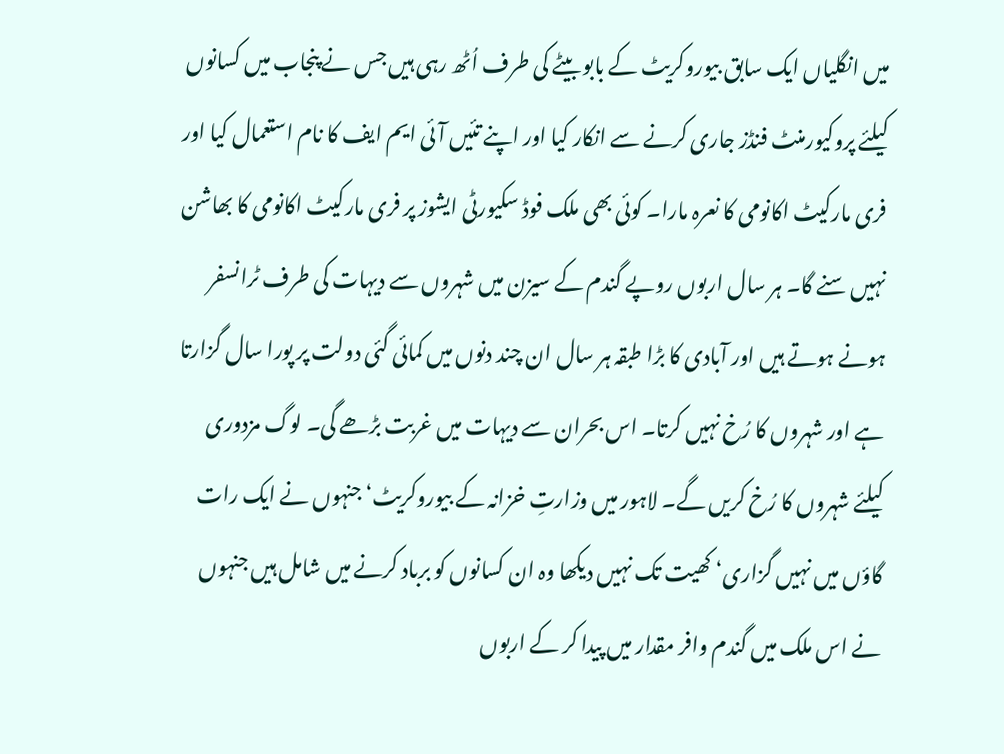میں انگلیاں ایک سابق بیوروکریٹ کے بابو بیٹے کی طرف اُٹھ رہی ہیں جس نے پنجاب میں کسانوں کیلئے پروکیورمنٹ فنڈز جاری کرنے سے انکار کیا اور اپنے تئیں آئی ایم ایف کا نام استعمال کیا اور فری مارکیٹ اکانومی کا نعرہ مارا۔ کوئی بھی ملک فوڈ سکیورٹی ایشوز پر فری مارکیٹ اکانومی کا بھاشن نہیں سنے گا۔ ہر سال اربوں روپے گندم کے سیزن میں شہروں سے دیہات کی طرف ٹرانسفر ہونے ہوتے ہیں اور آبادی کا بڑا طبقہ ہر سال ان چند دنوں میں کمائی گئی دولت پر پورا سال گزارتا ہے اور شہروں کا رُخ نہیں کرتا۔ اس بحران سے دیہات میں غربت بڑھے گی۔ لوگ مزدوری کیلئے شہروں کا رُخ کریں گے۔ لاہور میں وزارتِ خزانہ کے بیوروکریٹ‘ جنہوں نے ایک رات گاؤں میں نہیں گزاری‘ کھیت تک نہیں دیکھا وہ ان کسانوں کو برباد کرنے میں شامل ہیں جنہوں نے اس ملک میں گندم وافر مقدار میں پیدا کر کے اربوں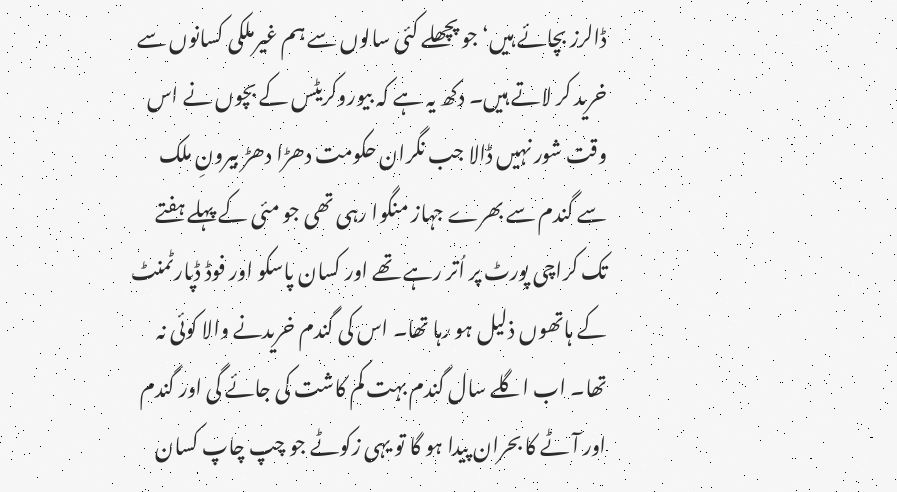ڈالرز بچائے ہیں‘ جو پچھلے کئی سالوں سے ہم غیرملکی کسانوں سے خرید کر لاتے ہیں۔ دکھ یہ ہے کہ بیوروکریٹس کے بچوں نے اس وقت شور نہیں ڈالا جب نگران حکومت دھڑا دھڑ بیرونِ ملک سے گندم سے بھرے جہاز منگوا رہی تھی جو مئی کے پہلے ہفتے تک کراچی پورٹ پر اُتر رہے تھے اور کسان پاسکو اور فوڈ ڈپارٹمنٹ کے ہاتھوں ذلیل ہو رہا تھا۔ اس کی گندم خریدنے والا کوئی نہ تھا۔ اب اگلے سال گندم بہت کم کاشت کی جائے گی اور گندم اور آٹے کا بحران پیدا ہو گا تو یہی زکوٹے جو چپ چاپ کسان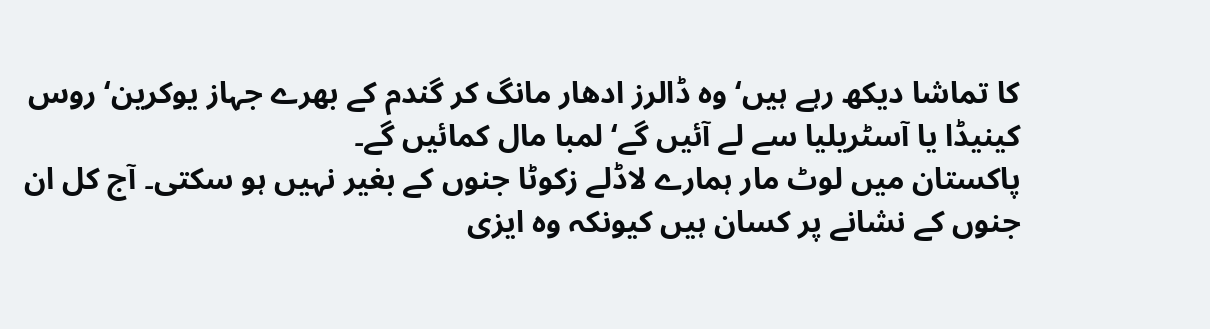کا تماشا دیکھ رہے ہیں‘ وہ ڈالرز ادھار مانگ کر گندم کے بھرے جہاز یوکرین‘ روس کینیڈا یا آسٹریلیا سے لے آئیں گے‘ لمبا مال کمائیں گے۔
پاکستان میں لوٹ مار ہمارے لاڈلے زکوٹا جنوں کے بغیر نہیں ہو سکتی۔ آج کل ان جنوں کے نشانے پر کسان ہیں کیونکہ وہ ایزی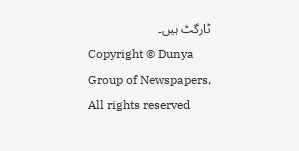ٹارگٹ ہیں۔
Copyright © Dunya Group of Newspapers, All rights reserved